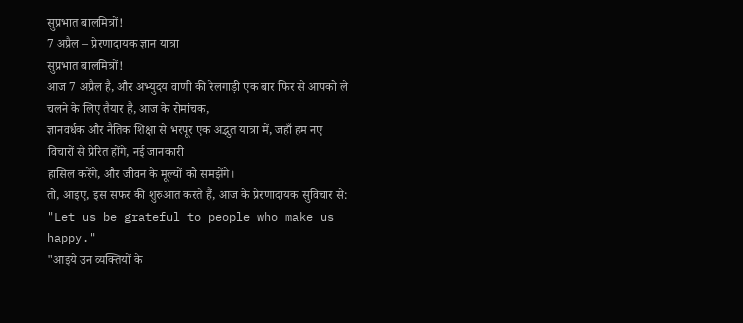सुप्रभात बालमित्रों!
7 अप्रैल – प्रेरणादायक ज्ञान यात्रा
सुप्रभात बालमित्रों!
आज 7 अप्रैल है, और अभ्युदय वाणी की रेलगाड़ी एक बार फिर से आपको ले चलने के लिए तैयार है, आज के रोमांचक,
ज्ञानवर्धक और नैतिक शिक्षा से भरपूर एक अद्भुत यात्रा में, जहाँ हम नए विचारों से प्रेरित होंगे, नई जानकारी
हासिल करेंगे, और जीवन के मूल्यों को समझेंगे।
तो, आइए, इस सफर की शुरुआत करते हैं, आज के प्रेरणादायक सुविचार से:
"Let us be grateful to people who make us happy."
"आइये उन व्यक्तियों के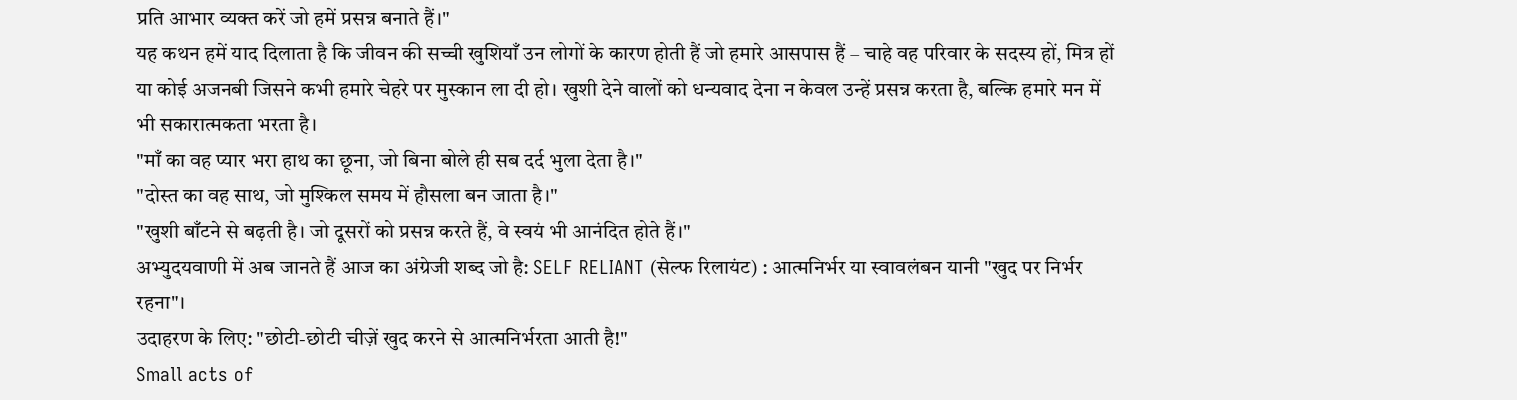प्रति आभार व्यक्त करें जो हमें प्रसन्न बनाते हैं।"
यह कथन हमें याद दिलाता है कि जीवन की सच्ची खुशियाँ उन लोगों के कारण होती हैं जो हमारे आसपास हैं – चाहे वह परिवार के सदस्य हों, मित्र हों या कोई अजनबी जिसने कभी हमारे चेहरे पर मुस्कान ला दी हो। खुशी देने वालों को धन्यवाद देना न केवल उन्हें प्रसन्न करता है, बल्कि हमारे मन में भी सकारात्मकता भरता है।
"माँ का वह प्यार भरा हाथ का छूना, जो बिना बोले ही सब दर्द भुला देता है।"
"दोस्त का वह साथ, जो मुश्किल समय में हौसला बन जाता है।"
"खुशी बाँटने से बढ़ती है। जो दूसरों को प्रसन्न करते हैं, वे स्वयं भी आनंदित होते हैं।"
अभ्युदयवाणी में अब जानते हैं आज का अंग्रेजी शब्द जो है: SELF RELIANT (सेल्फ रिलायंट) : आत्मनिर्भर या स्वावलंबन यानी "खुद पर निर्भर रहना"।
उदाहरण के लिए: "छोटी-छोटी चीज़ें खुद करने से आत्मनिर्भरता आती है!"
Small acts of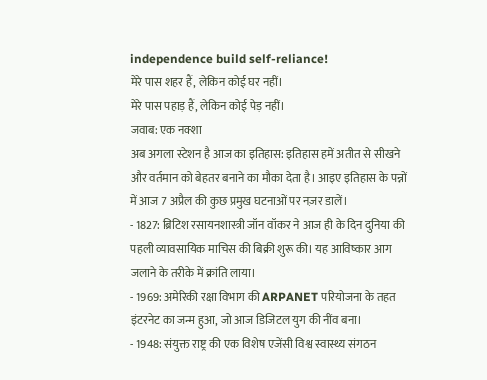independence build self-reliance!
मेरे पास शहर हैं, लेकिन कोई घर नहीं।
मेरे पास पहाड़ हैं, लेकिन कोई पेड़ नहीं।
जवाब: एक नक्शा
अब अगला स्टेशन है आज का इतिहास: इतिहास हमें अतीत से सीखने और वर्तमान को बेहतर बनाने का मौका देता है। आइए इतिहास के पन्नों में आज 7 अप्रैल की कुछ प्रमुख घटनाओं पर नज़र डालें।
- 1827: ब्रिटिश रसायनशास्त्री जॉन वॉकर ने आज ही के दिन दुनिया की पहली व्यावसायिक माचिस की बिक्री शुरू की। यह आविष्कार आग जलाने के तरीके में क्रांति लाया।
- 1969: अमेरिकी रक्षा विभाग की ARPANET परियोजना के तहत इंटरनेट का जन्म हुआ, जो आज डिजिटल युग की नींव बना।
- 1948: संयुक्त राष्ट्र की एक विशेष एजेंसी विश्व स्वास्थ्य संगठन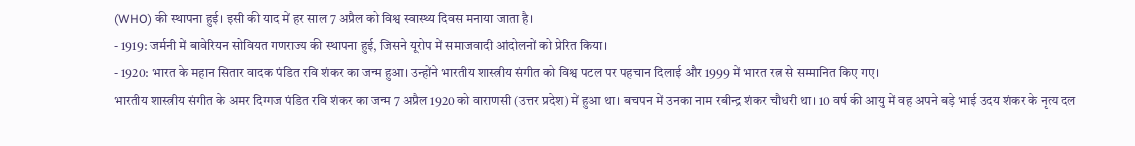(WHO) की स्थापना हुई। इसी की याद में हर साल 7 अप्रैल को विश्व स्वास्थ्य दिवस मनाया जाता है।
- 1919: जर्मनी में बावेरियन सोवियत गणराज्य की स्थापना हुई, जिसने यूरोप में समाजवादी आंदोलनों को प्रेरित किया।
- 1920: भारत के महान सितार वादक पंडित रवि शंकर का जन्म हुआ। उन्होंने भारतीय शास्त्रीय संगीत को विश्व पटल पर पहचान दिलाई और 1999 में भारत रत्न से सम्मानित किए गए।
भारतीय शास्त्रीय संगीत के अमर दिग्गज पंडित रवि शंकर का जन्म 7 अप्रैल 1920 को वाराणसी (उत्तर प्रदेश) में हुआ था। बचपन में उनका नाम रबीन्द्र शंकर चौधरी था। 10 वर्ष की आयु में वह अपने बड़े भाई उदय शंकर के नृत्य दल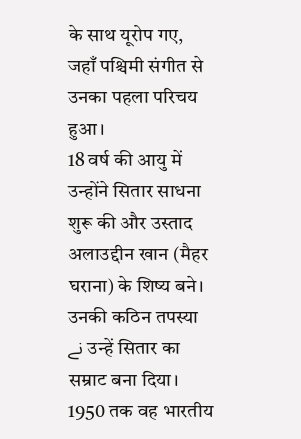के साथ यूरोप गए, जहाँ पश्चिमी संगीत से उनका पहला परिचय हुआ।
18 वर्ष की आयु में उन्होंने सितार साधना शुरू की और उस्ताद अलाउद्दीन खान (मैहर घराना) के शिष्य बने। उनकी कठिन तपस्या نے उन्हें सितार का सम्राट बना दिया। 1950 तक वह भारतीय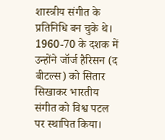शास्त्रीय संगीत के प्रतिनिधि बन चुके थे। 1960-70 के दशक में उन्होंने जॉर्ज हैरिसन (द बीटल्स) को सितार सिखाकर भारतीय संगीत को विश्व पटल पर स्थापित किया।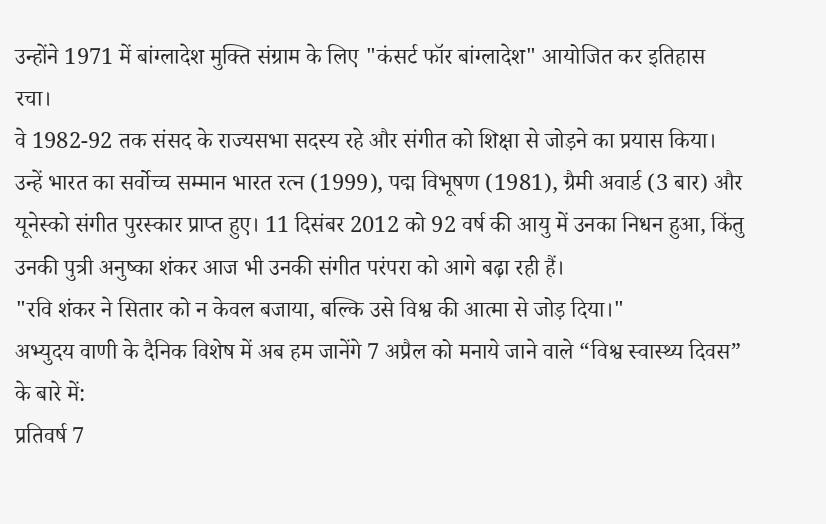उन्होंने 1971 में बांग्लादेश मुक्ति संग्राम के लिए "कंसर्ट फॉर बांग्लादेश" आयोजित कर इतिहास रचा।
वे 1982-92 तक संसद के राज्यसभा सदस्य रहे और संगीत को शिक्षा से जोड़ने का प्रयास किया। उन्हें भारत का सर्वोच्च सम्मान भारत रत्न (1999), पद्म विभूषण (1981), ग्रैमी अवार्ड (3 बार) और यूनेस्को संगीत पुरस्कार प्राप्त हुए। 11 दिसंबर 2012 को 92 वर्ष की आयु में उनका निधन हुआ, किंतु उनकी पुत्री अनुष्का शंकर आज भी उनकी संगीत परंपरा को आगे बढ़ा रही हैं।
"रवि शंकर ने सितार को न केवल बजाया, बल्कि उसे विश्व की आत्मा से जोड़ दिया।"
अभ्युदय वाणी के दैनिक विशेष में अब हम जानेंगे 7 अप्रैल को मनाये जाने वाले “विश्व स्वास्थ्य दिवस” के बारे में:
प्रतिवर्ष 7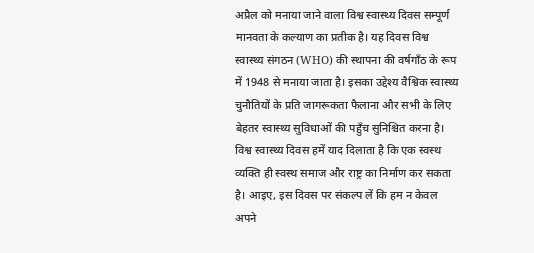अप्रैल को मनाया जाने वाला विश्व स्वास्थ्य दिवस सम्पूर्ण मानवता के कल्याण का प्रतीक है। यह दिवस विश्व स्वास्थ्य संगठन (WHO) की स्थापना की वर्षगाँठ के रूप में 1948 से मनाया जाता है। इसका उद्देश्य वैश्विक स्वास्थ्य चुनौतियों के प्रति जागरूकता फैलाना और सभी के लिए बेहतर स्वास्थ्य सुविधाओं की पहुँच सुनिश्चित करना है।
विश्व स्वास्थ्य दिवस हमें याद दिलाता है कि एक स्वस्थ व्यक्ति ही स्वस्थ समाज और राष्ट्र का निर्माण कर सकता है। आइए, इस दिवस पर संकल्प लें कि हम न केवल अपने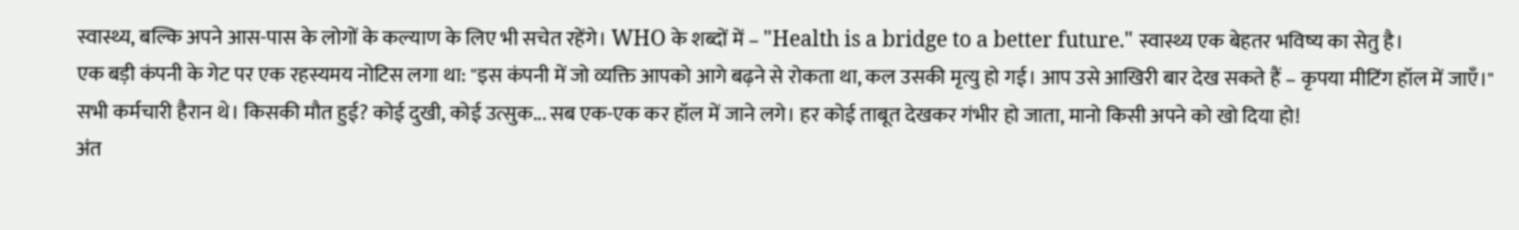स्वास्थ्य, बल्कि अपने आस-पास के लोगों के कल्याण के लिए भी सचेत रहेंगे। WHO के शब्दों में – "Health is a bridge to a better future." स्वास्थ्य एक बेहतर भविष्य का सेतु है।
एक बड़ी कंपनी के गेट पर एक रहस्यमय नोटिस लगा था: "इस कंपनी में जो व्यक्ति आपको आगे बढ़ने से रोकता था, कल उसकी मृत्यु हो गई। आप उसे आखिरी बार देख सकते हैं – कृपया मीटिंग हॉल में जाएँ।"
सभी कर्मचारी हैरान थे। किसकी मौत हुई? कोई दुखी, कोई उत्सुक... सब एक-एक कर हॉल में जाने लगे। हर कोई ताबूत देखकर गंभीर हो जाता, मानो किसी अपने को खो दिया हो!
अंत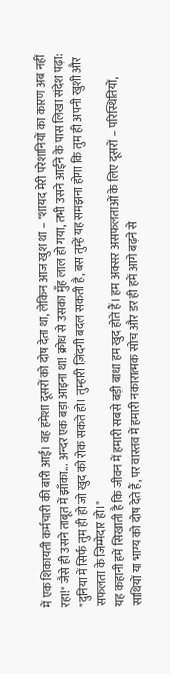में एक शिकायती कर्मचारी की बारी आई। वह हमेशा दूसरों को दोष देता था, लेकिन आज खुश था – "शायद मेरी परेशानियों का कारण अब नहीं रहा!" जैसे ही उसने ताबूत में झाँका... अन्दर एक बड़ा आइना था! क्रोध से उसका मुँह लाल हो गया, तभी उसने आईने के पास लिखा संदेश पढ़ा: "दुनिया में सिर्फ तुम ही हो जो खुद को रोक सकते हो। तुम्हारी ज़िंदगी बदल सकती है, बस तुम्हें यह समझना होगा कि तुम ही अपनी खुशी और सफलता के जिम्मेदार हो।"
यह कहानी हमें सिखाती है कि जीवन में हमारी सबसे बड़ी बाधा हम खुद होते हैं। हम अक्सर असफलताओं के लिए दूसरों – परिस्थितियों, साथियों या भाग्य को दोष देते हैं, पर वास्तव में हमारी नकारात्मक सोच और डर ही हमें आगे बढ़ने से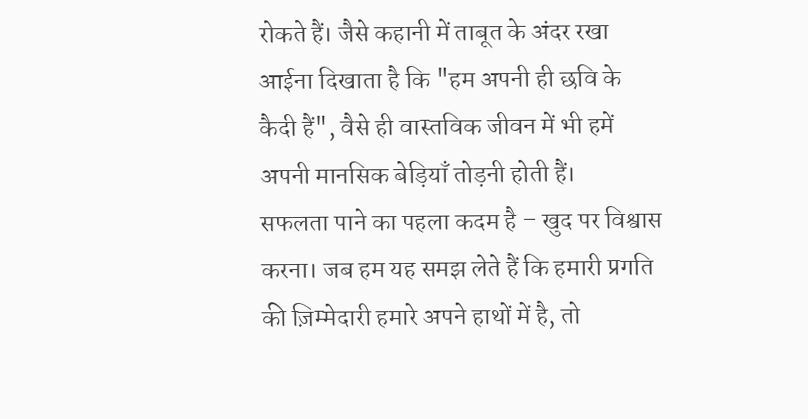रोकते हैं। जैसे कहानी में ताबूत के अंदर रखा आईना दिखाता है कि "हम अपनी ही छवि के कैदी हैं", वैसे ही वास्तविक जीवन में भी हमें अपनी मानसिक बेड़ियाँ तोड़नी होती हैं।
सफलता पाने का पहला कदम है – खुद पर विश्वास करना। जब हम यह समझ लेते हैं कि हमारी प्रगति की ज़िम्मेदारी हमारे अपने हाथों में है, तो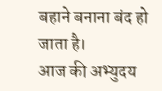बहाने बनाना बंद हो जाता है।
आज की अभ्युदय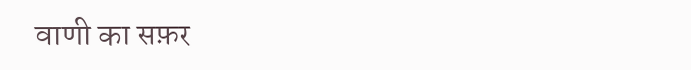वाणी का सफ़र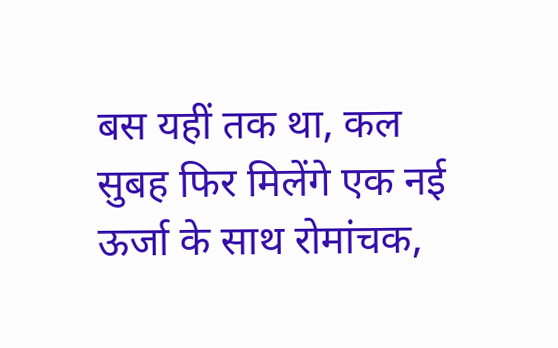बस यहीं तक था, कल सुबह फिर मिलेंगे एक नई ऊर्जा के साथ रोमांचक,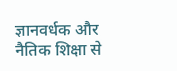ज्ञानवर्धक और नैतिक शिक्षा से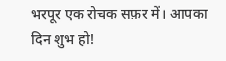भरपूर एक रोचक सफ़र में। आपका दिन शुभ हो!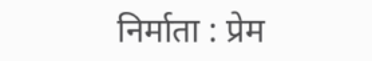निर्माता : प्रेम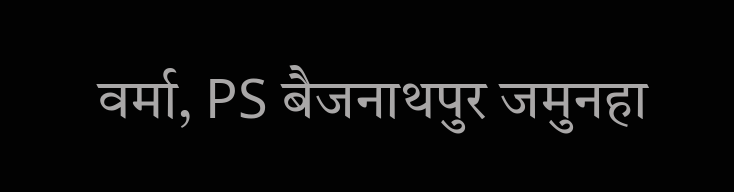वर्मा, PS बैजनाथपुर जमुनहा